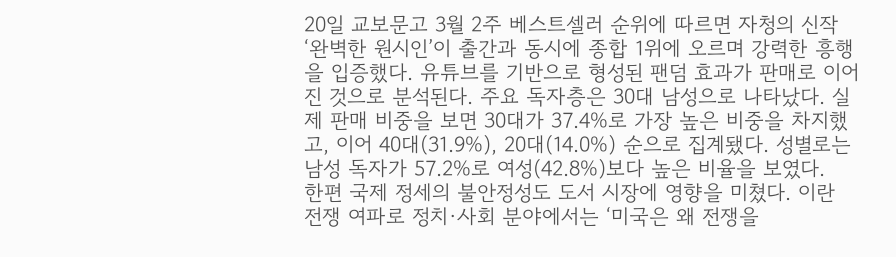20일 교보문고 3월 2주 베스트셀러 순위에 따르면 자청의 신작 ‘완벽한 원시인’이 출간과 동시에 종합 1위에 오르며 강력한 흥행을 입증했다. 유튜브를 기반으로 형성된 팬덤 효과가 판매로 이어진 것으로 분석된다. 주요 독자층은 30대 남성으로 나타났다. 실제 판매 비중을 보면 30대가 37.4%로 가장 높은 비중을 차지했고, 이어 40대(31.9%), 20대(14.0%) 순으로 집계됐다. 성별로는 남성 독자가 57.2%로 여성(42.8%)보다 높은 비율을 보였다.
한편 국제 정세의 불안정성도 도서 시장에 영향을 미쳤다. 이란 전쟁 여파로 정치·사회 분야에서는 ‘미국은 왜 전쟁을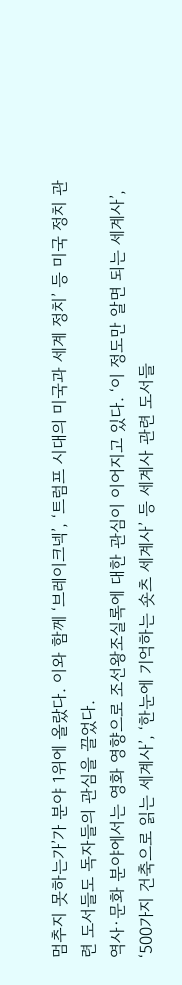멈추지 못하는가’가 분야 1위에 올랐다. 이와 함께 ‘브레이크넥’, ‘트럼프 시대의 미국과 세계 정치’ 등 미국 정치 관련 도서들도 독자들의 관심을 끌었다.
역사·문화 분야에서는 영화 영향으로 조선왕조실록에 대한 관심이 이어지고 있다. ‘이 정도만 알면 되는 세계사’, ‘500가지 건축으로 읽는 세계사’, ‘한눈에 기억하는 숏츠 세계사’ 등 세계사 관련 도서들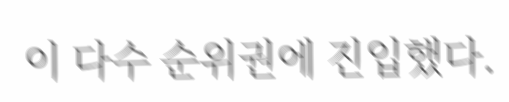이 다수 순위권에 진입했다.